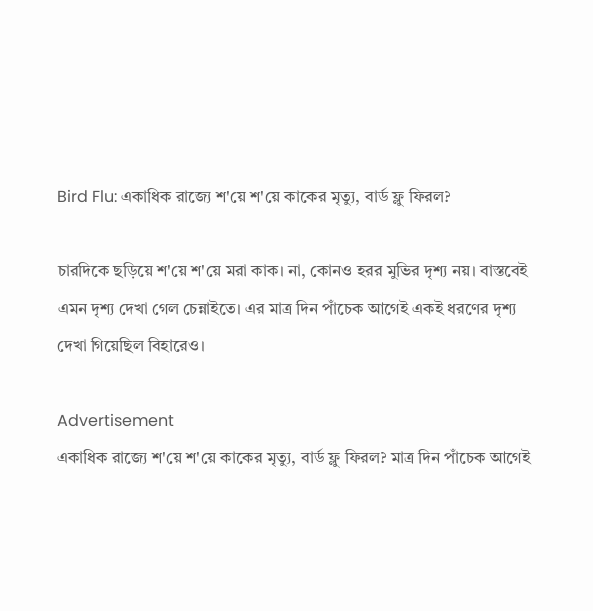Bird Flu: একাধিক রাজ্যে শ'য়ে শ'য়ে কাকের মৃত্যু, বার্ড ফ্লু ফিরল?

চারদিকে ছড়িয়ে শ'য়ে শ'য়ে মরা কাক। না, কোনও হরর মুভির দৃশ্য নয়। বাস্তবেই এমন দৃশ্য দেখা গেল চেন্নাইতে। এর মাত্র দিন পাঁচেক আগেই একই ধরণের দৃশ্য দেখা গিয়েছিল বিহারেও।

Advertisement
একাধিক রাজ্যে শ'য়ে শ'য়ে কাকের মৃত্যু, বার্ড ফ্লু ফিরল? মাত্র দিন পাঁচেক আগেই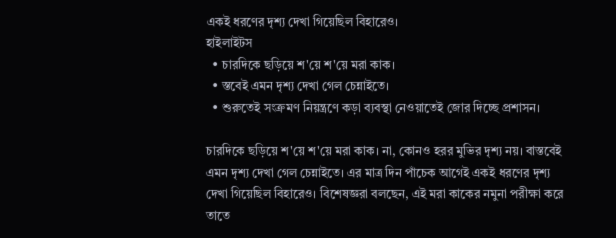একই ধরণের দৃশ্য দেখা গিয়েছিল বিহারেও।
হাইলাইটস
  • চারদিকে ছড়িয়ে শ'য়ে শ'য়ে মরা কাক।
  • স্তবেই এমন দৃশ্য দেখা গেল চেন্নাইতে।
  • শুরুতেই সংক্রমণ নিয়ন্ত্রণে কড়া ব্যবস্থা নেওয়াতেই জোর দিচ্ছে প্রশাসন।

চারদিকে ছড়িয়ে শ'য়ে শ'য়ে মরা কাক। না, কোনও হরর মুভির দৃশ্য নয়। বাস্তবেই এমন দৃশ্য দেখা গেল চেন্নাইতে। এর মাত্র দিন পাঁচেক আগেই একই ধরণের দৃশ্য দেখা গিয়েছিল বিহারেও। বিশেষজ্ঞরা বলছেন, এই মরা কাকের নমুনা পরীক্ষা করে তাতে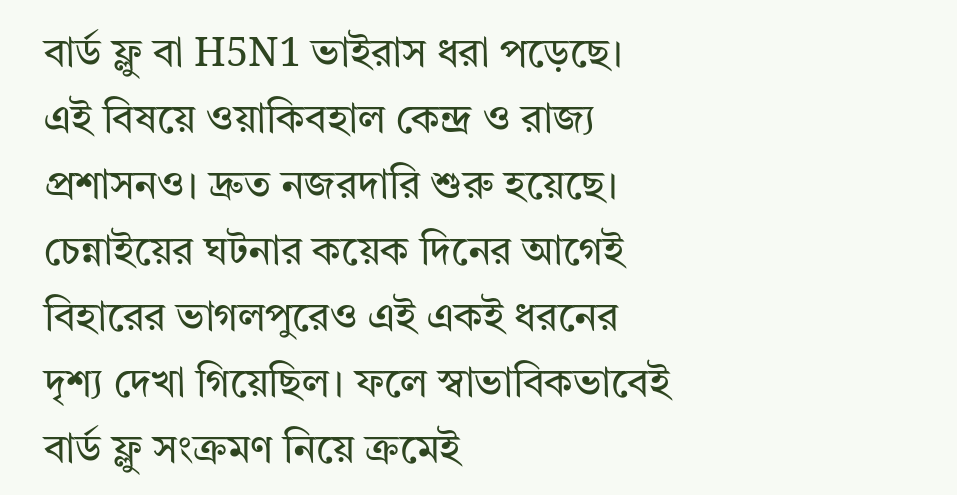বার্ড ফ্লু বা H5N1 ভাইরাস ধরা পড়েছে। এই বিষয়ে ওয়াকিবহাল কেন্দ্র ও রাজ্য প্রশাসনও। দ্রুত নজরদারি শুরু হয়েছে। চেন্নাইয়ের ঘটনার কয়েক দিনের আগেই বিহারের ভাগলপুরেও এই একই ধরনের দৃশ্য দেখা গিয়েছিল। ফলে স্বাভাবিকভাবেই বার্ড ফ্লু সংক্রমণ নিয়ে ক্রমেই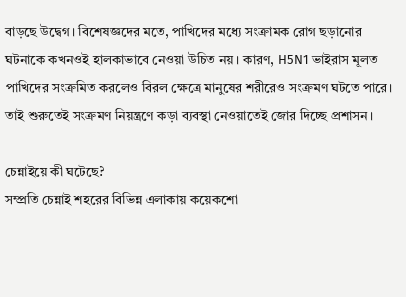বাড়ছে উদ্বেগ। বিশেষজ্ঞদের মতে, পাখিদের মধ্যে সংক্রামক রোগ ছড়ানোর ঘটনাকে কখনওই হালকাভাবে নেওয়া উচিত নয়। কারণ, H5N1 ভাইরাস মূলত পাখিদের সংক্রমিত করলেও বিরল ক্ষেত্রে মানুষের শরীরেও সংক্রমণ ঘটতে পারে। তাই শুরুতেই সংক্রমণ নিয়ন্ত্রণে কড়া ব্যবস্থা নেওয়াতেই জোর দিচ্ছে প্রশাসন।

চেন্নাইয়ে কী ঘটেছে?
সম্প্রতি চেন্নাই শহরের বিভিন্ন এলাকায় কয়েকশো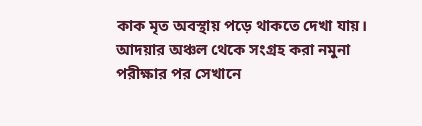কাক মৃত অবস্থায় পড়ে থাকতে দেখা যায়। আদয়ার অঞ্চল থেকে সংগ্রহ করা নমুনা পরীক্ষার পর সেখানে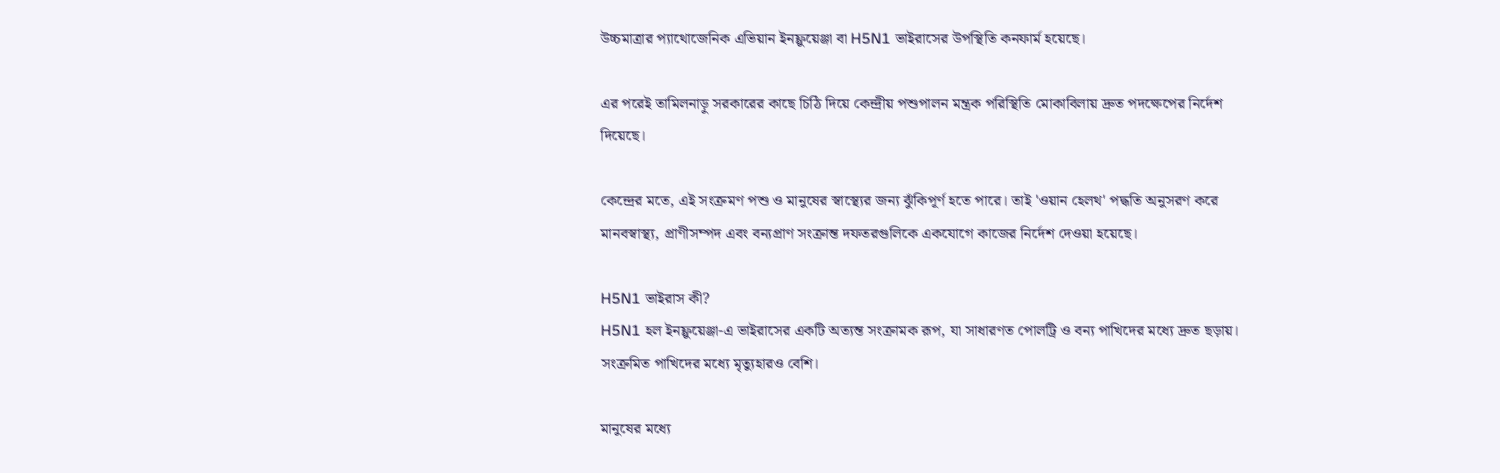উচ্চমাত্রার প্যাথোজেনিক এভিয়ান ইনফ্লুয়েঞ্জা বা H5N1 ভাইরাসের উপস্থিতি কনফার্ম হয়েছে।

এর পরেই তামিলনাড়ু সরকারের কাছে চিঠি দিয়ে কেন্দ্রীয় পশুপালন মন্ত্রক পরিস্থিতি মোকাবিলায় দ্রুত পদক্ষেপের নির্দেশ দিয়েছে।

কেন্দ্রের মতে, এই সংক্রমণ পশু ও মানুষের স্বাস্থ্যের জন্য ঝুঁকিপূর্ণ হতে পারে। তাই 'ওয়ান হেলথ' পদ্ধতি অনুসরণ করে মানবস্বাস্থ্য, প্রাণীসম্পদ এবং বন্যপ্রাণ সংক্রান্ত দফতরগুলিকে একযোগে কাজের নির্দেশ দেওয়া হয়েছে।

H5N1 ভাইরাস কী?
H5N1 হল ইনফ্লুয়েঞ্জা-এ ভাইরাসের একটি অত্যন্ত সংক্রামক রূপ, যা সাধারণত পোলট্রি ও বন্য পাখিদের মধ্যে দ্রুত ছড়ায়। সংক্রমিত পাখিদের মধ্যে মৃত্যুহারও বেশি।

মানুষের মধ্যে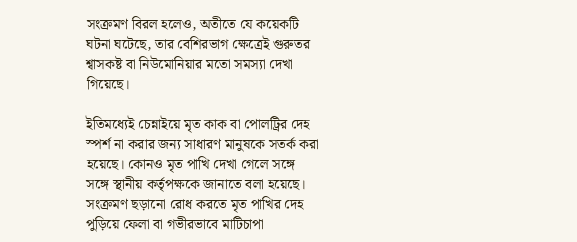সংক্রমণ বিরল হলেও, অতীতে যে কয়েকটি ঘটনা ঘটেছে, তার বেশিরভাগ ক্ষেত্রেই গুরুতর শ্বাসকষ্ট বা নিউমোনিয়ার মতো সমস্যা দেখা গিয়েছে।

ইতিমধ্যেই চেন্নাইয়ে মৃত কাক বা পোলট্রির দেহ স্পর্শ না করার জন্য সাধারণ মানুষকে সতর্ক করা হয়েছে। কোনও মৃত পাখি দেখা গেলে সঙ্গে সঙ্গে স্থানীয় কর্তৃপক্ষকে জানাতে বলা হয়েছে।
সংক্রমণ ছড়ানো রোধ করতে মৃত পাখির দেহ পুড়িয়ে ফেলা বা গভীরভাবে মাটিচাপা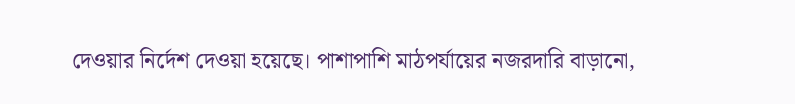দেওয়ার নির্দেশ দেওয়া হয়েছে। পাশাপাশি মাঠপর্যায়ের নজরদারি বাড়ানো,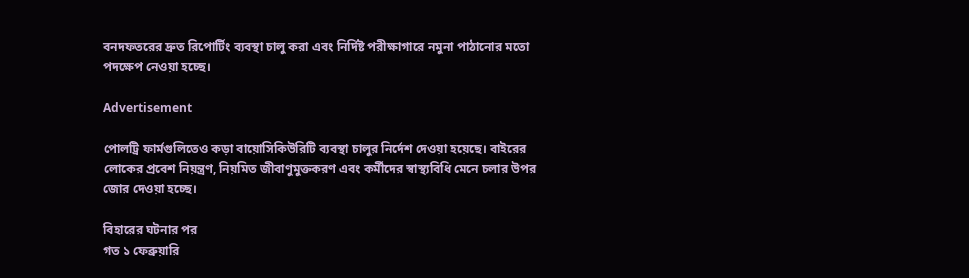বনদফতরের দ্রুত রিপোর্টিং ব্যবস্থা চালু করা এবং নির্দিষ্ট পরীক্ষাগারে নমুনা পাঠানোর মতো পদক্ষেপ নেওয়া হচ্ছে।

Advertisement

পোলট্রি ফার্মগুলিতেও কড়া বায়োসিকিউরিটি ব্যবস্থা চালুর নির্দেশ দেওয়া হয়েছে। বাইরের লোকের প্রবেশ নিয়ন্ত্রণ, নিয়মিত জীবাণুমুক্তকরণ এবং কর্মীদের স্বাস্থ্যবিধি মেনে চলার উপর জোর দেওয়া হচ্ছে।

বিহারের ঘটনার পর
গত ১ ফেব্রুয়ারি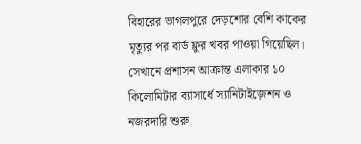বিহারের ভাগলপুরে দেড়শোর বেশি কাকের মৃত্যুর পর বার্ড ফ্লুর খবর পাওয়া গিয়েছিল। সেখানে প্রশাসন আক্রান্ত এলাকার ১০ কিলোমিটার ব্যাসার্ধে স্যানিটাইজ়েশন ও নজরদারি শুরু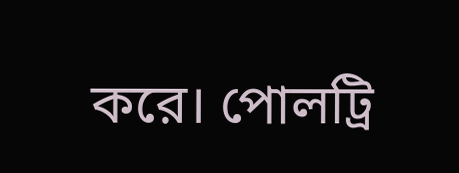করে। পোলট্রি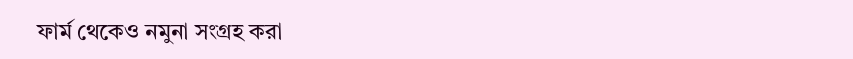ফার্ম থেকেও নমুনা সংগ্রহ করা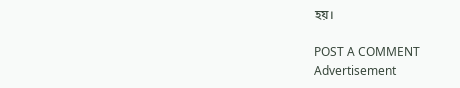হয়।

POST A COMMENT
Advertisement